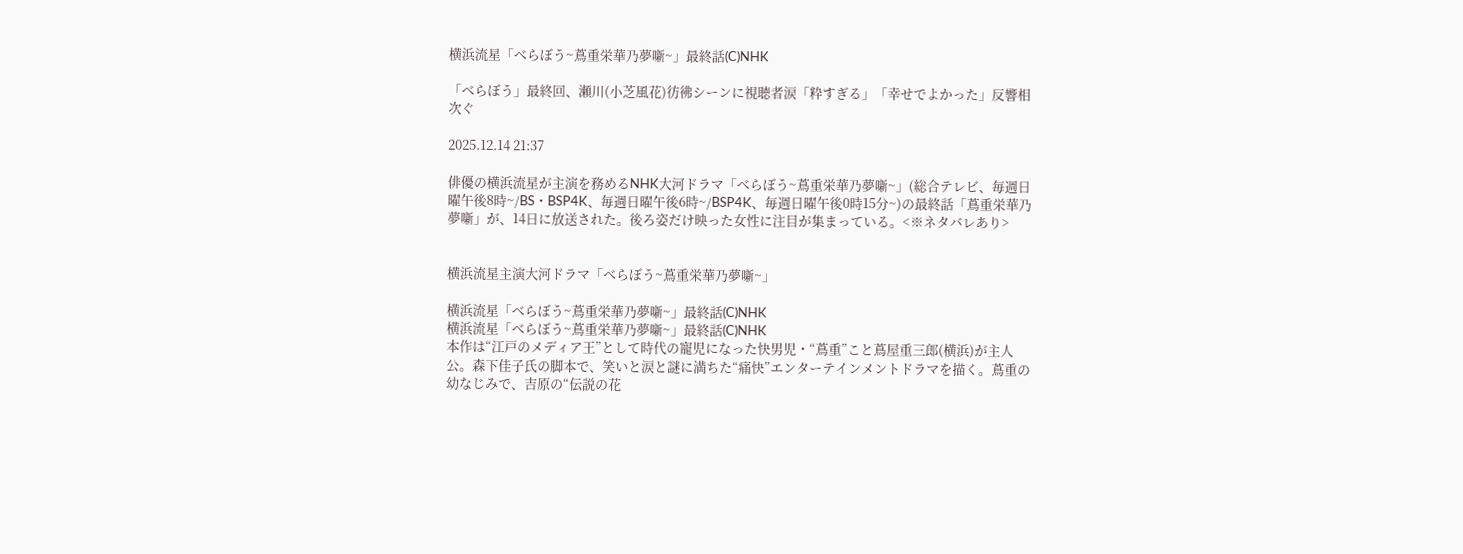横浜流星「べらぼう~蔦重栄華乃夢噺~」最終話(C)NHK

「べらぼう」最終回、瀬川(小芝風花)彷彿シーンに視聴者涙「粋すぎる」「幸せでよかった」反響相次ぐ

2025.12.14 21:37

俳優の横浜流星が主演を務めるNHK大河ドラマ「べらぼう~蔦重栄華乃夢噺~」(総合テレビ、毎週日曜午後8時~/BS・BSP4K、毎週日曜午後6時~/BSP4K、毎週日曜午後0時15分~)の最終話「蔦重栄華乃夢噺」が、14日に放送された。後ろ姿だけ映った女性に注目が集まっている。<※ネタバレあり>


横浜流星主演大河ドラマ「べらぼう~蔦重栄華乃夢噺~」

横浜流星「べらぼう~蔦重栄華乃夢噺~」最終話(C)NHK
横浜流星「べらぼう~蔦重栄華乃夢噺~」最終話(C)NHK
本作は“江戸のメディア王”として時代の寵児になった快男児・“蔦重”こと蔦屋重三郎(横浜)が主人公。森下佳子氏の脚本で、笑いと涙と謎に満ちた“痛快”エンターテインメントドラマを描く。蔦重の幼なじみで、吉原の“伝説の花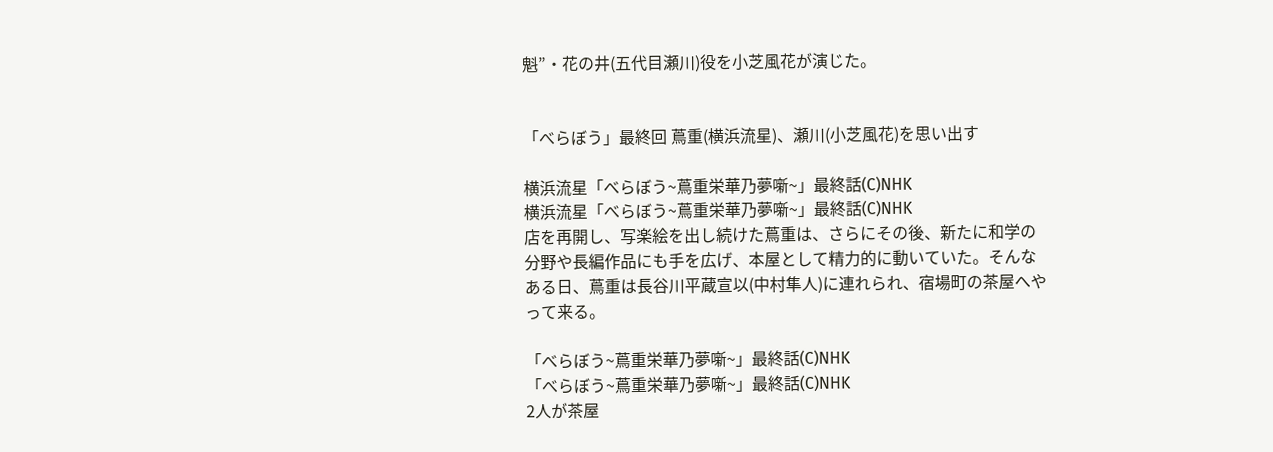魁”・花の井(五代目瀬川)役を小芝風花が演じた。


「べらぼう」最終回 蔦重(横浜流星)、瀬川(小芝風花)を思い出す

横浜流星「べらぼう~蔦重栄華乃夢噺~」最終話(C)NHK
横浜流星「べらぼう~蔦重栄華乃夢噺~」最終話(C)NHK
店を再開し、写楽絵を出し続けた蔦重は、さらにその後、新たに和学の分野や長編作品にも手を広げ、本屋として精力的に動いていた。そんなある日、蔦重は長谷川平蔵宣以(中村隼人)に連れられ、宿場町の茶屋へやって来る。

「べらぼう~蔦重栄華乃夢噺~」最終話(C)NHK
「べらぼう~蔦重栄華乃夢噺~」最終話(C)NHK
2人が茶屋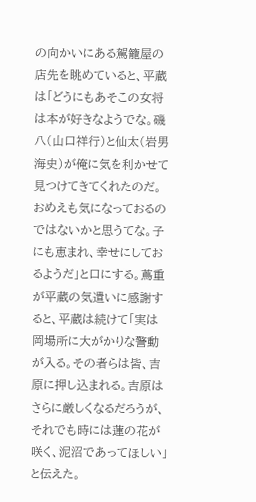の向かいにある駕籠屋の店先を眺めていると、平蔵は「どうにもあそこの女将は本が好きなようでな。磯八(山口祥行)と仙太(岩男海史)が俺に気を利かせて見つけてきてくれたのだ。おめえも気になっておるのではないかと思うてな。子にも恵まれ、幸せにしておるようだ」と口にする。蔦重が平蔵の気遣いに感謝すると、平蔵は続けて「実は岡場所に大がかりな警動が入る。その者らは皆、吉原に押し込まれる。吉原はさらに厳しくなるだろうが、それでも時には蓮の花が咲く、泥沼であってほしい」と伝えた。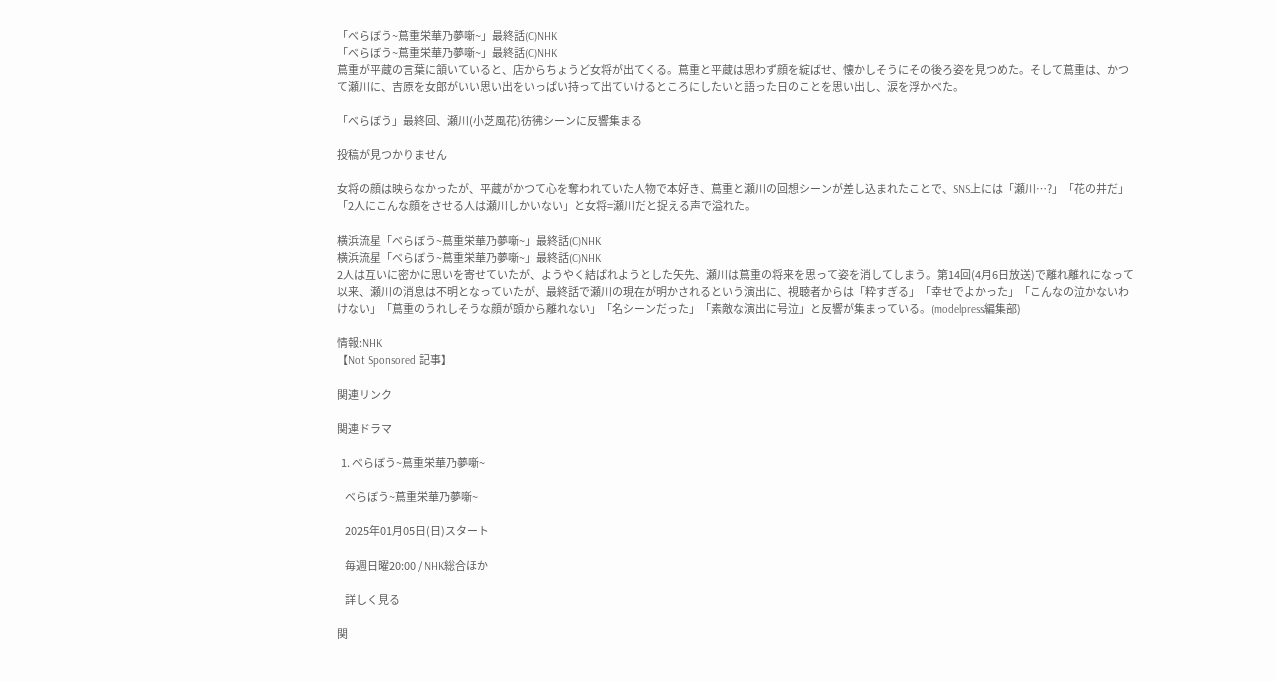「べらぼう~蔦重栄華乃夢噺~」最終話(C)NHK
「べらぼう~蔦重栄華乃夢噺~」最終話(C)NHK
蔦重が平蔵の言葉に頷いていると、店からちょうど女将が出てくる。蔦重と平蔵は思わず顔を綻ばせ、懐かしそうにその後ろ姿を見つめた。そして蔦重は、かつて瀬川に、吉原を女郎がいい思い出をいっぱい持って出ていけるところにしたいと語った日のことを思い出し、涙を浮かべた。

「べらぼう」最終回、瀬川(小芝風花)彷彿シーンに反響集まる

投稿が見つかりません

女将の顔は映らなかったが、平蔵がかつて心を奪われていた人物で本好き、蔦重と瀬川の回想シーンが差し込まれたことで、SNS上には「瀬川…?」「花の井だ」「2人にこんな顔をさせる人は瀬川しかいない」と女将=瀬川だと捉える声で溢れた。

横浜流星「べらぼう~蔦重栄華乃夢噺~」最終話(C)NHK
横浜流星「べらぼう~蔦重栄華乃夢噺~」最終話(C)NHK
2人は互いに密かに思いを寄せていたが、ようやく結ばれようとした矢先、瀬川は蔦重の将来を思って姿を消してしまう。第14回(4月6日放送)で離れ離れになって以来、瀬川の消息は不明となっていたが、最終話で瀬川の現在が明かされるという演出に、視聴者からは「粋すぎる」「幸せでよかった」「こんなの泣かないわけない」「蔦重のうれしそうな顔が頭から離れない」「名シーンだった」「素敵な演出に号泣」と反響が集まっている。(modelpress編集部)

情報:NHK
【Not Sponsored 記事】

関連リンク

関連ドラマ

  1. べらぼう~蔦重栄華乃夢噺~

    べらぼう~蔦重栄華乃夢噺~

    2025年01月05日(日)スタート

    毎週日曜20:00 / NHK総合ほか

    詳しく見る

関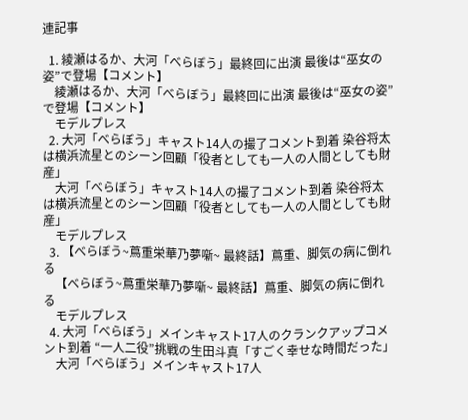連記事

  1. 綾瀬はるか、大河「べらぼう」最終回に出演 最後は“巫女の姿”で登場【コメント】
    綾瀬はるか、大河「べらぼう」最終回に出演 最後は“巫女の姿”で登場【コメント】
    モデルプレス
  2. 大河「べらぼう」キャスト14人の撮了コメント到着 染谷将太は横浜流星とのシーン回顧「役者としても一人の人間としても財産」
    大河「べらぼう」キャスト14人の撮了コメント到着 染谷将太は横浜流星とのシーン回顧「役者としても一人の人間としても財産」
    モデルプレス
  3. 【べらぼう~蔦重栄華乃夢噺~ 最終話】蔦重、脚気の病に倒れる
    【べらぼう~蔦重栄華乃夢噺~ 最終話】蔦重、脚気の病に倒れる
    モデルプレス
  4. 大河「べらぼう」メインキャスト17人のクランクアップコメント到着 “一人二役”挑戦の生田斗真「すごく幸せな時間だった」
    大河「べらぼう」メインキャスト17人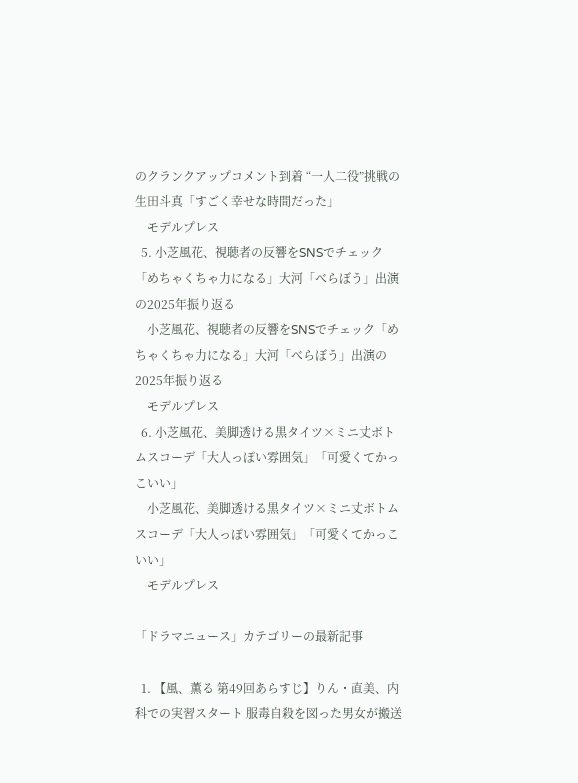のクランクアップコメント到着 “一人二役”挑戦の生田斗真「すごく幸せな時間だった」
    モデルプレス
  5. 小芝風花、視聴者の反響をSNSでチェック「めちゃくちゃ力になる」大河「べらぼう」出演の2025年振り返る
    小芝風花、視聴者の反響をSNSでチェック「めちゃくちゃ力になる」大河「べらぼう」出演の2025年振り返る
    モデルプレス
  6. 小芝風花、美脚透ける黒タイツ×ミニ丈ボトムスコーデ「大人っぽい雰囲気」「可愛くてかっこいい」
    小芝風花、美脚透ける黒タイツ×ミニ丈ボトムスコーデ「大人っぽい雰囲気」「可愛くてかっこいい」
    モデルプレス

「ドラマニュース」カテゴリーの最新記事

  1. 【風、薫る 第49回あらすじ】りん・直美、内科での実習スタート 服毒自殺を図った男女が搬送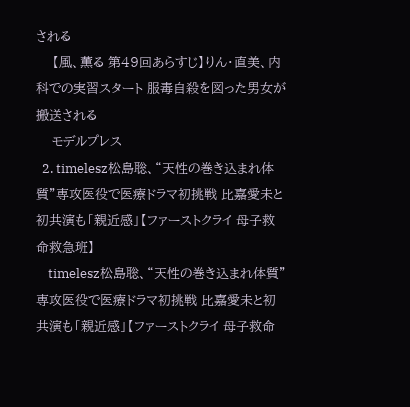される
    【風、薫る 第49回あらすじ】りん・直美、内科での実習スタート 服毒自殺を図った男女が搬送される
    モデルプレス
  2. timelesz松島聡、“天性の巻き込まれ体質”専攻医役で医療ドラマ初挑戦 比嘉愛未と初共演も「親近感」【ファーストクライ 母子救命救急班】
    timelesz松島聡、“天性の巻き込まれ体質”専攻医役で医療ドラマ初挑戦 比嘉愛未と初共演も「親近感」【ファーストクライ 母子救命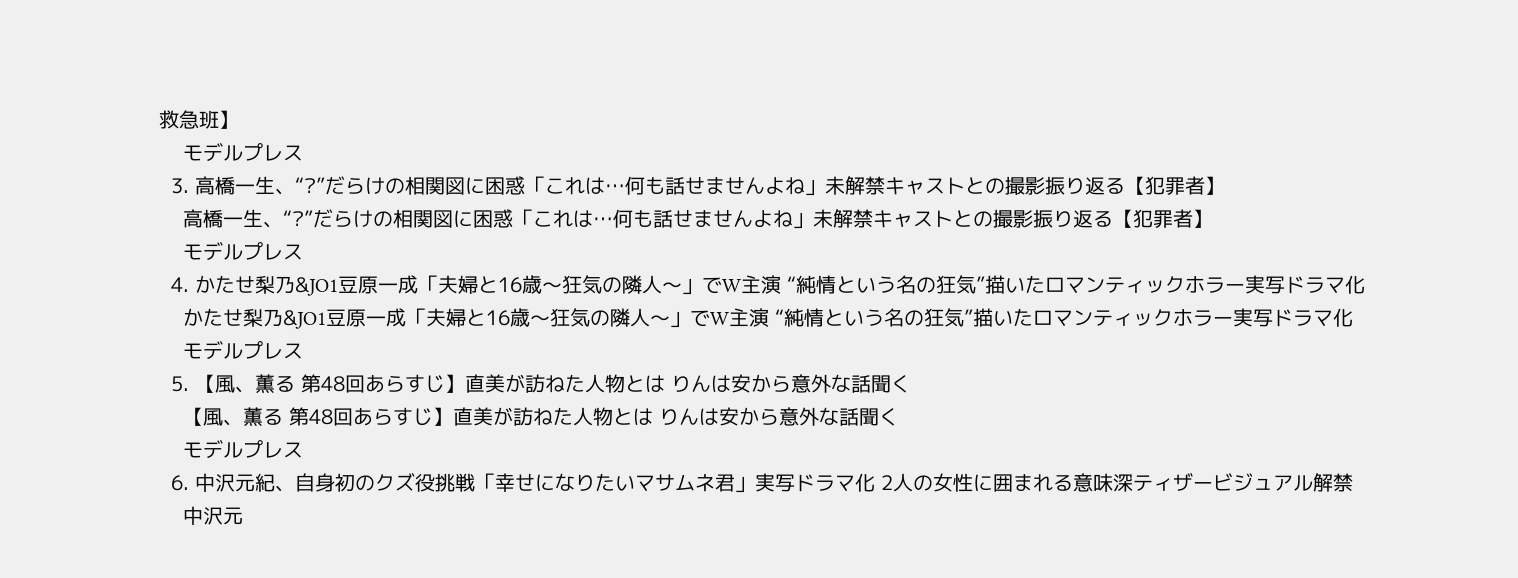救急班】
    モデルプレス
  3. 高橋一生、“?”だらけの相関図に困惑「これは…何も話せませんよね」未解禁キャストとの撮影振り返る【犯罪者】
    高橋一生、“?”だらけの相関図に困惑「これは…何も話せませんよね」未解禁キャストとの撮影振り返る【犯罪者】
    モデルプレス
  4. かたせ梨乃&JO1豆原一成「夫婦と16歳〜狂気の隣人〜」でW主演 “純情という名の狂気”描いたロマンティックホラー実写ドラマ化
    かたせ梨乃&JO1豆原一成「夫婦と16歳〜狂気の隣人〜」でW主演 “純情という名の狂気”描いたロマンティックホラー実写ドラマ化
    モデルプレス
  5. 【風、薫る 第48回あらすじ】直美が訪ねた人物とは りんは安から意外な話聞く
    【風、薫る 第48回あらすじ】直美が訪ねた人物とは りんは安から意外な話聞く
    モデルプレス
  6. 中沢元紀、自身初のクズ役挑戦「幸せになりたいマサムネ君」実写ドラマ化 2人の女性に囲まれる意味深ティザービジュアル解禁
    中沢元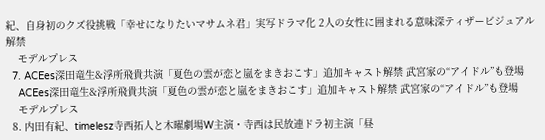紀、自身初のクズ役挑戦「幸せになりたいマサムネ君」実写ドラマ化 2人の女性に囲まれる意味深ティザービジュアル解禁
    モデルプレス
  7. ACEes深田竜生&浮所飛貴共演「夏色の雲が恋と嵐をまきおこす」追加キャスト解禁 武宮家の“アイドル”も登場
    ACEes深田竜生&浮所飛貴共演「夏色の雲が恋と嵐をまきおこす」追加キャスト解禁 武宮家の“アイドル”も登場
    モデルプレス
  8. 内田有紀、timelesz寺西拓人と木曜劇場W主演・寺西は民放連ドラ初主演「昼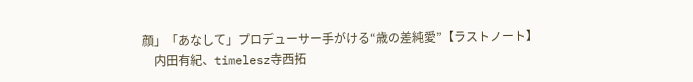顔」「あなして」プロデューサー手がける“歳の差純愛”【ラストノート】
    内田有紀、timelesz寺西拓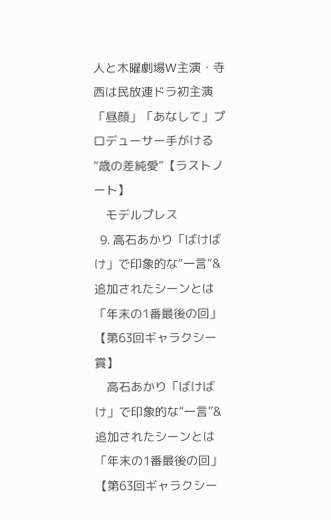人と木曜劇場W主演・寺西は民放連ドラ初主演「昼顔」「あなして」プロデューサー手がける“歳の差純愛”【ラストノート】
    モデルプレス
  9. 高石あかり「ばけばけ」で印象的な“一言”&追加されたシーンとは「年末の1番最後の回」【第63回ギャラクシー賞】
    高石あかり「ばけばけ」で印象的な“一言”&追加されたシーンとは「年末の1番最後の回」【第63回ギャラクシー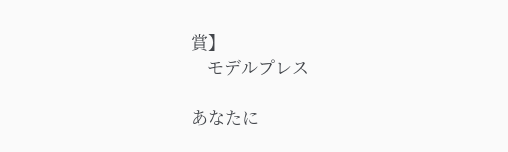賞】
    モデルプレス

あなたに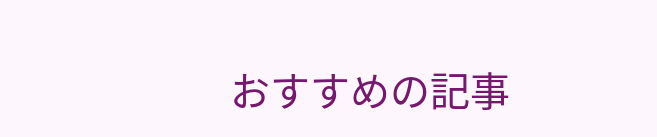おすすめの記事